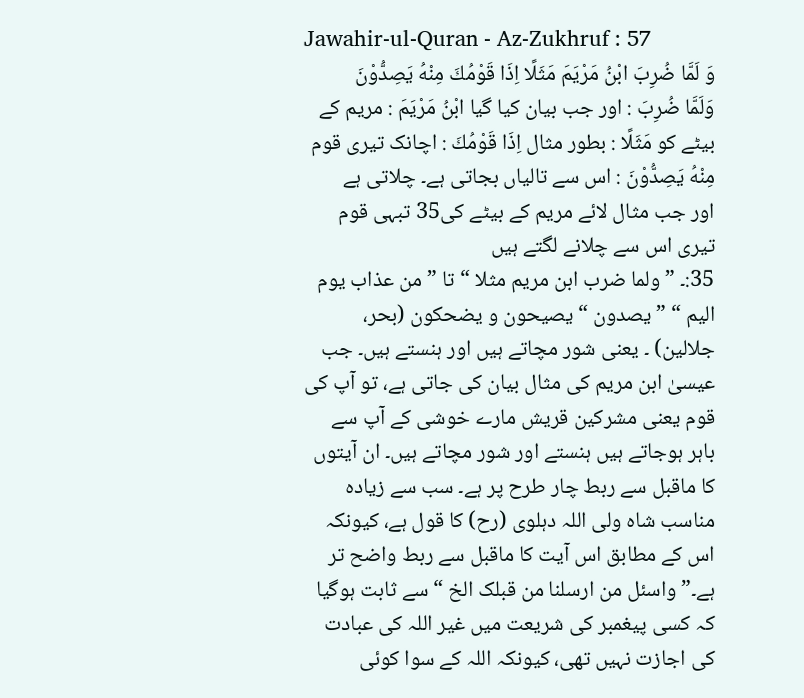Jawahir-ul-Quran - Az-Zukhruf : 57
وَ لَمَّا ضُرِبَ ابْنُ مَرْیَمَ مَثَلًا اِذَا قَوْمُكَ مِنْهُ یَصِدُّوْنَ
وَلَمَّا ضُرِبَ : اور جب بیان کیا گیا ابْنُ مَرْيَمَ : مریم کے بیٹے کو مَثَلًا : بطور مثال اِذَا قَوْمُكَ : اچانک تیری قوم مِنْهُ يَصِدُّوْنَ : اس سے تالیاں بجاتی ہے۔ چلاتی ہے
اور جب مثال لائے مریم کے بیٹے کی35 تبہی قوم تیری اس سے چلانے لگتے ہیں
35:۔ ” ولما ضرب ابن مریم مثلا “ تا ” من عذاب یوم الیم “ ” یصدون “ یصیحون و یضحکون (بحر، جلالین) ۔ یعنی شور مچاتے ہیں اور ہنستے ہیں۔ جب عیسیٰ ابن مریم کی مثال بیان کی جاتی ہے، تو آپ کی قوم یعنی مشرکین قریش مارے خوشی کے آپ سے باہر ہوجاتے ہیں ہنستے اور شور مچاتے ہیں۔ ان آیتوں کا ماقبل سے ربط چار طرح پر ہے۔ سب سے زیادہ مناسب شاہ ولی اللہ دہلوی (رح) کا قول ہے، کیونکہ اس کے مطابق اس آیت کا ماقبل سے ربط واضح تر ہے۔” واسئل من ارسلنا من قبلک الخ “ سے ثابت ہوگیا کہ کسی پیغمبر کی شریعت میں غیر اللہ کی عبادت کی اجازت نہیں تھی، کیونکہ اللہ کے سوا کوئی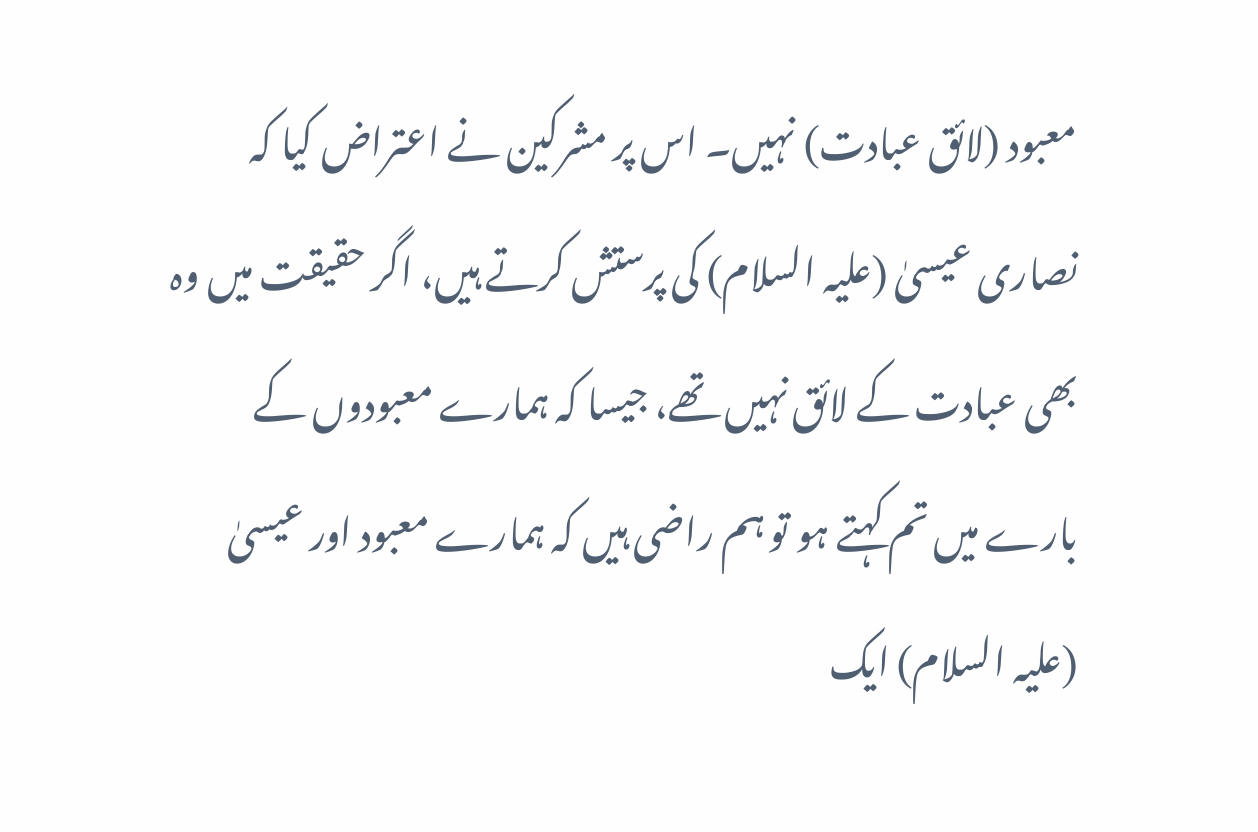معبود (لائق عبادت) نہیں۔ اس پر مشرکین نے اعتراض کیا کہ نصاری عیسیٰ (علیہ السلام) کی پرستش کرتے ہیں، اگر حقیقت میں وہ بھی عبادت کے لائق نہیں تھے، جیسا کہ ہمارے معبودوں کے بارے میں تم کہتے ہو تو ہم راضی ہیں کہ ہمارے معبود اور عیسیٰ (علیہ السلام) ایک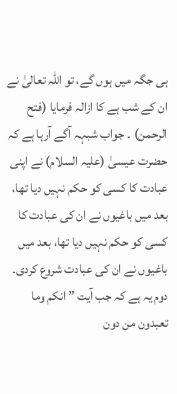ہی جگہ میں ہوں گے، تو اللہ تعالیٰ نے ان کے شب ہے کا ازالہ فرمایا (فتح الرحمن) ۔ جواب شبہہ آگے آرہا ہے کہ حضرت عیسیٰ (علیہ السلام) نے اپنی عبادت کا کسی کو حکم نہیں دیا تھا، بعد میں باغیوں نے ان کی عبادت کا کسی کو حکم نہیں دیا تھا، بعد میں باغیوں نے ان کی عبادت شروع کردی۔ دوم یہ ہے کہ جب آیت ” انکم وما تعبدون من دون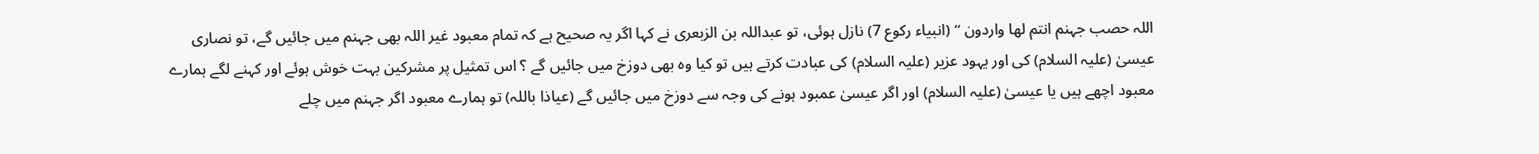اللہ حصب جہنم انتم لھا واردون “ (انبیاء رکوع 7) نازل ہوئی، تو عبداللہ بن الزبعری نے کہا اگر یہ صحیح ہے کہ تمام معبود غیر اللہ بھی جہنم میں جائیں گے، تو نصاری عیسیٰ (علیہ السلام) کی اور یہود عزیر (علیہ السلام) کی عبادت کرتے ہیں تو کیا وہ بھی دوزخ میں جائیں گے ؟ اس تمثیل پر مشرکین بہت خوش ہوئے اور کہنے لگے ہمارے معبود اچھے ہیں یا عیسیٰ (علیہ السلام) اور اگر عیسیٰ عمبود ہونے کی وجہ سے دوزخ میں جائیں گے (عیاذا باللہ) تو ہمارے معبود اگر جہنم میں چلے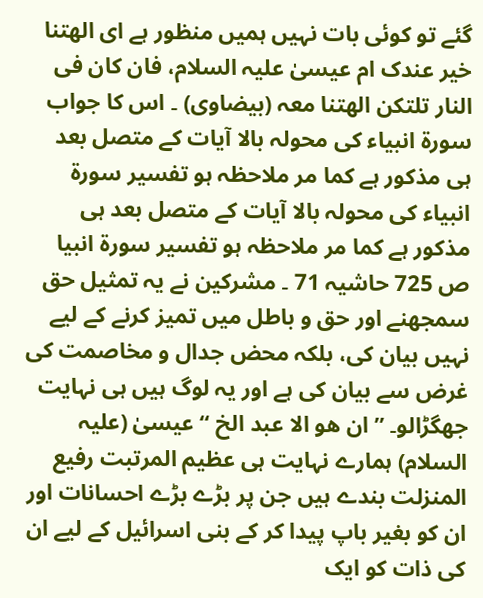گئے تو کوئی بات نہیں ہمیں منظور ہے ای الھتنا خیر عندک ام عیسیٰ علیہ السلام، فان کان فی النار تلتکن الھتنا معہ (بیضاوی) ۔ اس کا جواب سورة انبیاء کی محولہ بالا آیات کے متصل بعد ہی مذکور ہے کما مر ملاحظہ ہو تفسیر سورة انبیاء کی محولہ بالا آیات کے متصل بعد ہی مذکور ہے کما مر ملاحظہ ہو تفسیر سورة انبیا ص 725 حاشیہ 71 ۔ مشرکین نے یہ تمثیل حق سمجھنے اور حق و باطل میں تمیز کرنے کے لیے نہیں بیان کی، بلکہ محض جدال و مخاصمت کی غرض سے بیان کی ہے اور یہ لوگ ہیں ہی نہایت جھگڑالو۔ ” ان ھو الا عبد الخ “ عیسیٰ (علیہ السلام) ہمارے نہایت ہی عظیم المرتبت رفیع المنزلت بندے ہیں جن پر بڑے بڑے احسانات اور ان کو بغیر باپ پیدا کر کے بنی اسرائیل کے لیے ان کی ذات کو ایک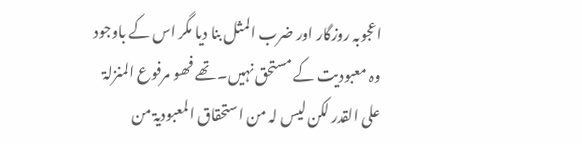اعجوبہ روزگار اور ضرب المثل بنا دیا مگر اس کے باوجود وہ معبودیت کے مستحق نہیں۔ تھے فھو مرفوع المنزلۃ علی القدر لکن لیس لہ من استحقاق المعبودیۃ من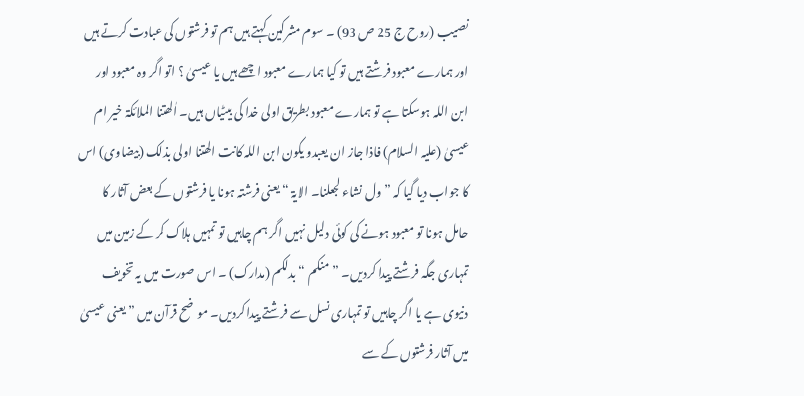نصیب (روح ج 25 ص 93) ۔ سوم مشرکین کہتے ہیں ہم تو فرشتوں کی عبادت کرتے ہیں اور ہمارے معبود فرشتے ہیں تو کیا ہمارے معبود اچھے ہیں یا عیسیٰ ؟ اتو اگر وہ معبود اور ابن اللہ ہوسکتا ہے تو ہمارے معبود بطریق اولی خدا کی بیٹیاں ہیں۔ اٰلھتنا الملائکۃ خیر ام عیسیٰ (علیہ السلام) فاذا جاز ان یعبدو یکون ابن اللہ کانت الھتنا اولی بذلک (بیضاوی) اس کا جواب دیا گیا کہ ” ول نشاء لجعلنا۔ الایۃ “ یعنی فرشتہ ہونا یا فرشتوں کے بعض آثار کا حامل ہونا تو معبود ہونے کی کوئی دلیل نہیں اگر ہم چاہیں تو تمہیں ہلاک کر کے زمین میں تمہاری جگہ فرشتے پیدا کردیں۔ ” منکم “ بدلکم (مدارک) ۔ اس صورت میں یہ تخویف دنیوی ہے یا اگر چاہیں تو تمہاری نسل سے فرشتے پیدا کردیں۔ موضح قرآن میں ” یعنی عیسیٰ میں آثار فرشتوں کے سے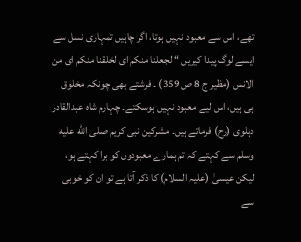تھے، اس سے معبود نہیں ہوتا، اگر چاہیں تمہاری نسل سے ایسے لوگ پیدا کیریں “ لجعلنا منکم ای لخلقنا منکم ای من الانس (مظیر ج 8 ص 359) ۔ فرشتے بھی چونکہ مخلوق ہی ہیں، اس لیے معبود نہیں ہوسکتے۔ چہارم شاہ عبدالقادر دہلوی (رح) فرماتے ہیں۔ مشرکین نبی کریم صلى الله عليه وسلم سے کہتے کہ تم ہمارے معبودوں کو برا کہتے ہو، لیکن عیسیٰ (علیہ السلام) کا ذکر آتا ہے تو ان کو خوبی سے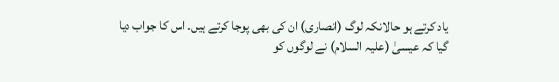یاد کرتے ہو حالانکہ لوگ (انصاری) ان کی بھی پوجا کرتے ہیں۔ اس کا جواب دیا گیا کہ عیسیٰ (علیہ السلام) نے لوگوں کو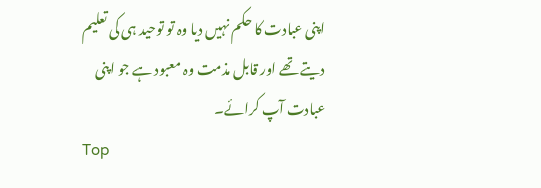اپنی عبادت کا حکم نہیں دیا وہ تو توحید ہی کی تعلیم دیتے تھے اور قابل مذمت وہ معبود ہے جو اپنی عبادت آپ کرائے۔
Top